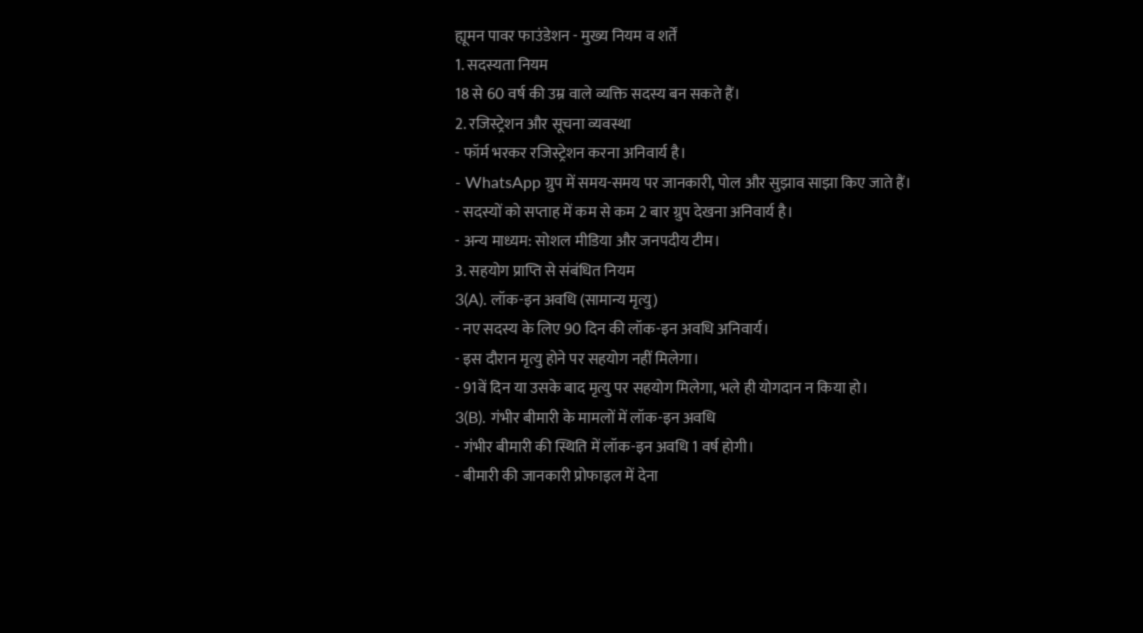ह्यूमन पावर फाउंडेशन - मुख्य नियम व शर्तें
1. सदस्यता नियम
18 से 60 वर्ष की उम्र वाले व्यक्ति सदस्य बन सकते हैं।
2. रजिस्ट्रेशन और सूचना व्यवस्था
- फॉर्म भरकर रजिस्ट्रेशन करना अनिवार्य है।
- WhatsApp ग्रुप में समय-समय पर जानकारी, पोल और सुझाव साझा किए जाते हैं।
- सदस्यों को सप्ताह में कम से कम 2 बार ग्रुप देखना अनिवार्य है।
- अन्य माध्यम: सोशल मीडिया और जनपदीय टीम।
3. सहयोग प्राप्ति से संबंधित नियम
3(A). लॉक-इन अवधि (सामान्य मृत्यु)
- नए सदस्य के लिए 90 दिन की लॉक-इन अवधि अनिवार्य।
- इस दौरान मृत्यु होने पर सहयोग नहीं मिलेगा।
- 91वें दिन या उसके बाद मृत्यु पर सहयोग मिलेगा, भले ही योगदान न किया हो।
3(B). गंभीर बीमारी के मामलों में लॉक-इन अवधि
- गंभीर बीमारी की स्थिति में लॉक-इन अवधि 1 वर्ष होगी।
- बीमारी की जानकारी प्रोफाइल में देना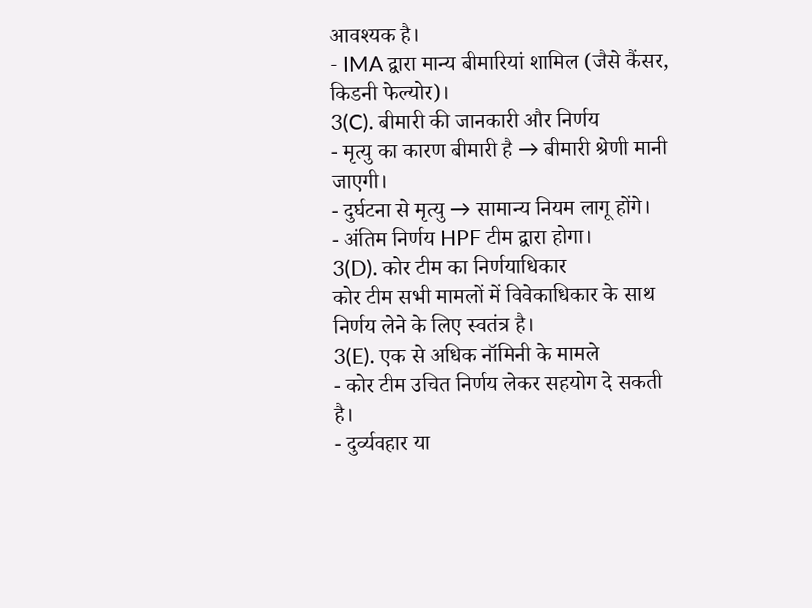आवश्यक है।
- IMA द्वारा मान्य बीमारियां शामिल (जैसे कैंसर, किडनी फेल्योर)।
3(C). बीमारी की जानकारी और निर्णय
- मृत्यु का कारण बीमारी है → बीमारी श्रेणी मानी जाएगी।
- दुर्घटना से मृत्यु → सामान्य नियम लागू होंगे।
- अंतिम निर्णय HPF टीम द्वारा होगा।
3(D). कोर टीम का निर्णयाधिकार
कोर टीम सभी मामलों में विवेकाधिकार के साथ निर्णय लेने के लिए स्वतंत्र है।
3(E). एक से अधिक नॉमिनी के मामले
- कोर टीम उचित निर्णय लेकर सहयोग दे सकती है।
- दुर्व्यवहार या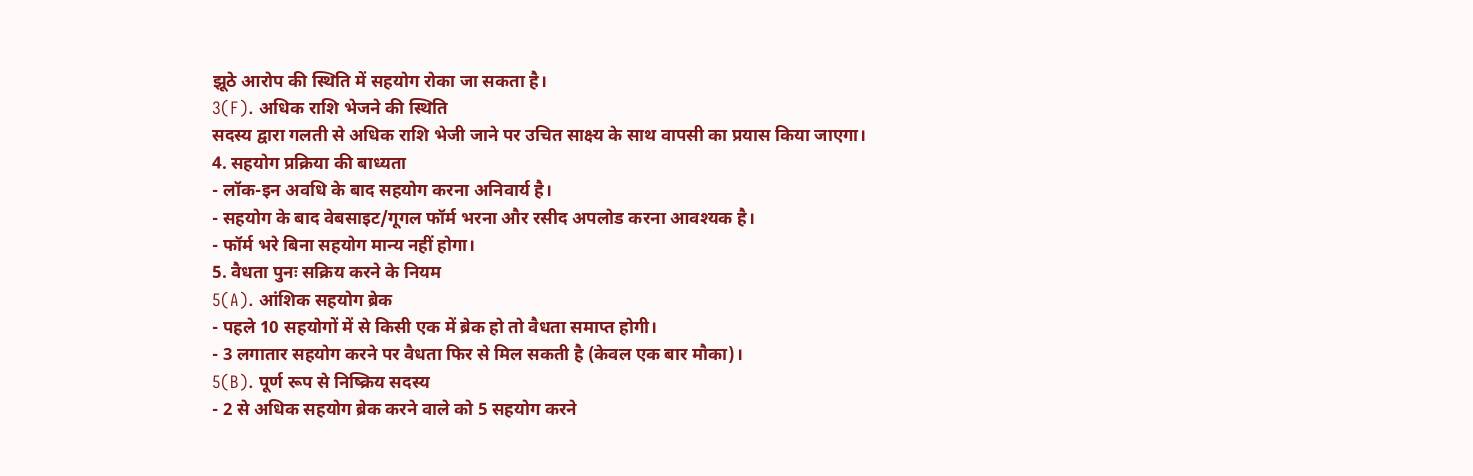झूठे आरोप की स्थिति में सहयोग रोका जा सकता है।
3(F). अधिक राशि भेजने की स्थिति
सदस्य द्वारा गलती से अधिक राशि भेजी जाने पर उचित साक्ष्य के साथ वापसी का प्रयास किया जाएगा।
4. सहयोग प्रक्रिया की बाध्यता
- लॉक-इन अवधि के बाद सहयोग करना अनिवार्य है।
- सहयोग के बाद वेबसाइट/गूगल फॉर्म भरना और रसीद अपलोड करना आवश्यक है।
- फॉर्म भरे बिना सहयोग मान्य नहीं होगा।
5. वैधता पुनः सक्रिय करने के नियम
5(A). आंशिक सहयोग ब्रेक
- पहले 10 सहयोगों में से किसी एक में ब्रेक हो तो वैधता समाप्त होगी।
- 3 लगातार सहयोग करने पर वैधता फिर से मिल सकती है (केवल एक बार मौका)।
5(B). पूर्ण रूप से निष्क्रिय सदस्य
- 2 से अधिक सहयोग ब्रेक करने वाले को 5 सहयोग करने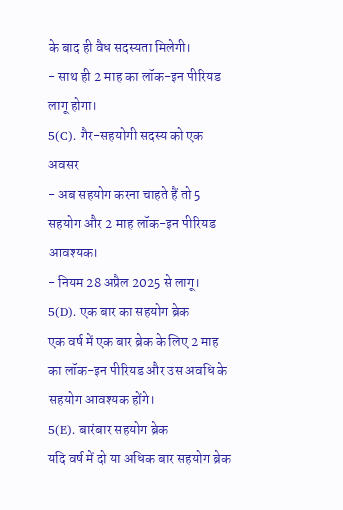के बाद ही वैध सदस्यता मिलेगी।
- साथ ही 2 माह का लॉक-इन पीरियड लागू होगा।
5(C). गैर-सहयोगी सदस्य को एक अवसर
- अब सहयोग करना चाहते हैं तो 5 सहयोग और 2 माह लॉक-इन पीरियड आवश्यक।
- नियम 28 अप्रैल 2025 से लागू।
5(D). एक बार का सहयोग ब्रेक
एक वर्ष में एक बार ब्रेक के लिए 2 माह का लॉक-इन पीरियड और उस अवधि के सहयोग आवश्यक होंगे।
5(E). बारंबार सहयोग ब्रेक
यदि वर्ष में दो या अधिक बार सहयोग ब्रेक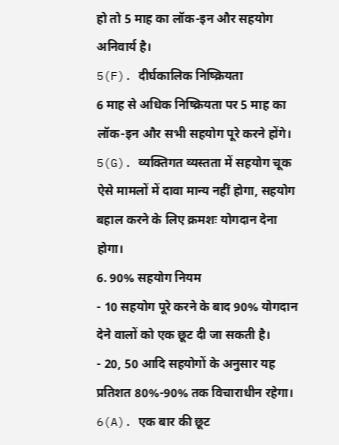हो तो 5 माह का लॉक-इन और सहयोग अनिवार्य है।
5(F). दीर्घकालिक निष्क्रियता
6 माह से अधिक निष्क्रियता पर 5 माह का लॉक-इन और सभी सहयोग पूरे करने होंगे।
5(G). व्यक्तिगत व्यस्तता में सहयोग चूक
ऐसे मामलों में दावा मान्य नहीं होगा, सहयोग बहाल करने के लिए क्रमशः योगदान देना होगा।
6. 90% सहयोग नियम
- 10 सहयोग पूरे करने के बाद 90% योगदान देने वालों को एक छूट दी जा सकती है।
- 20, 50 आदि सहयोगों के अनुसार यह प्रतिशत 80%-90% तक विचाराधीन रहेगा।
6(A). एक बार की छूट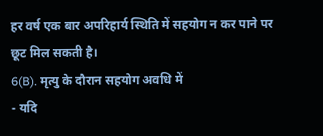हर वर्ष एक बार अपरिहार्य स्थिति में सहयोग न कर पाने पर छूट मिल सकती है।
6(B). मृत्यु के दौरान सहयोग अवधि में
- यदि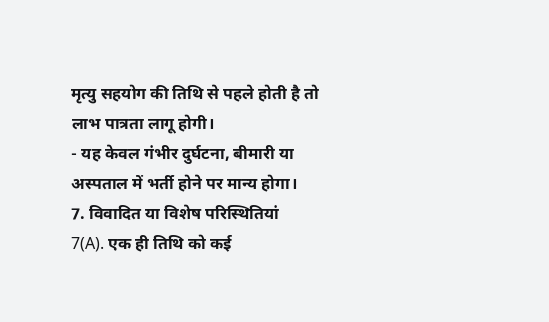मृत्यु सहयोग की तिथि से पहले होती है तो लाभ पात्रता लागू होगी।
- यह केवल गंभीर दुर्घटना, बीमारी या अस्पताल में भर्ती होने पर मान्य होगा।
7. विवादित या विशेष परिस्थितियां
7(A). एक ही तिथि को कई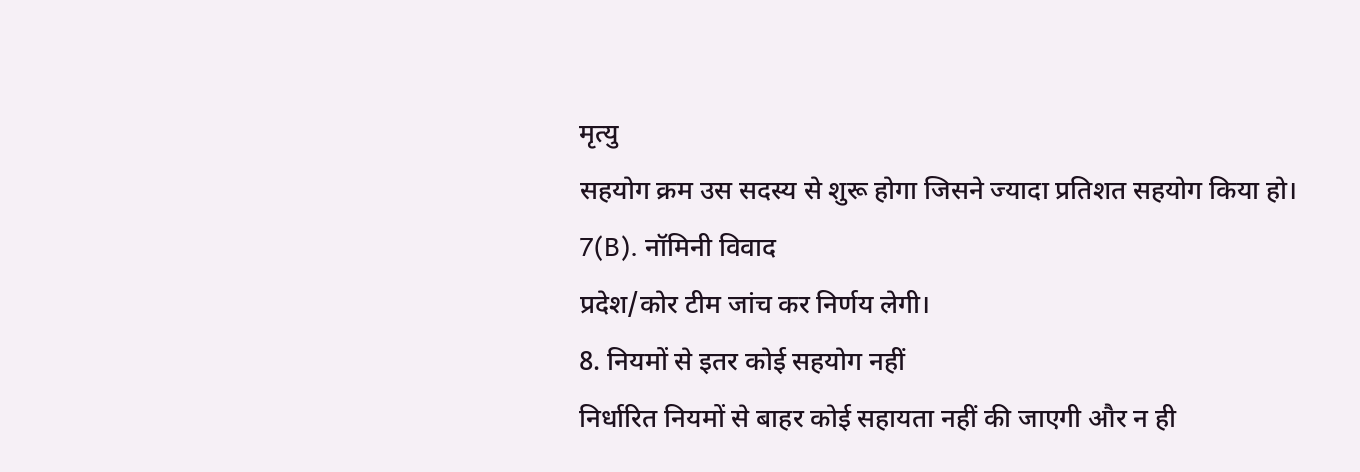मृत्यु
सहयोग क्रम उस सदस्य से शुरू होगा जिसने ज्यादा प्रतिशत सहयोग किया हो।
7(B). नॉमिनी विवाद
प्रदेश/कोर टीम जांच कर निर्णय लेगी।
8. नियमों से इतर कोई सहयोग नहीं
निर्धारित नियमों से बाहर कोई सहायता नहीं की जाएगी और न ही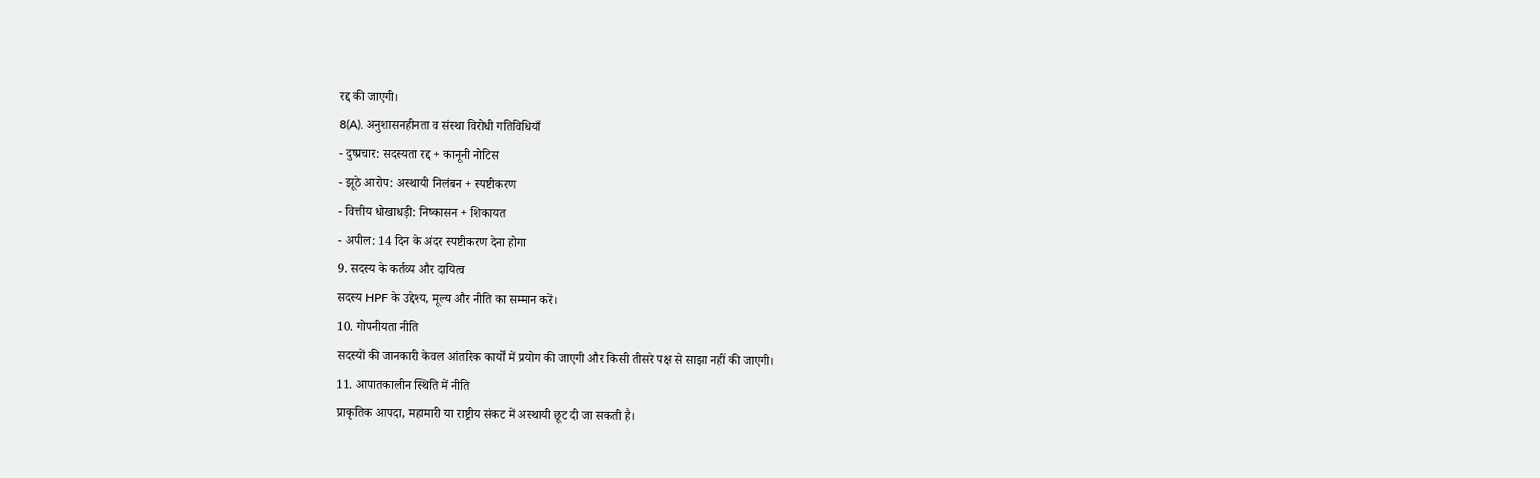रद्द की जाएगी।
8(A). अनुशासनहीनता व संस्था विरोधी गतिविधियाँ
- दुष्प्रचार: सदस्यता रद्द + कानूनी नोटिस
- झूठे आरोप: अस्थायी निलंबन + स्पष्टीकरण
- वित्तीय धोखाधड़ी: निष्कासन + शिकायत
- अपील: 14 दिन के अंदर स्पष्टीकरण देना होगा
9. सदस्य के कर्तव्य और दायित्व
सदस्य HPF के उद्देश्य, मूल्य और नीति का सम्मान करें।
10. गोपनीयता नीति
सदस्यों की जानकारी केवल आंतरिक कार्यों में प्रयोग की जाएगी और किसी तीसरे पक्ष से साझा नहीं की जाएगी।
11. आपातकालीन स्थिति में नीति
प्राकृतिक आपदा, महामारी या राष्ट्रीय संकट में अस्थायी छूट दी जा सकती है।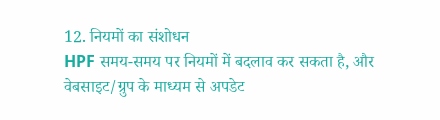12. नियमों का संशोधन
HPF समय-समय पर नियमों में बदलाव कर सकता है, और वेबसाइट/ग्रुप के माध्यम से अपडेट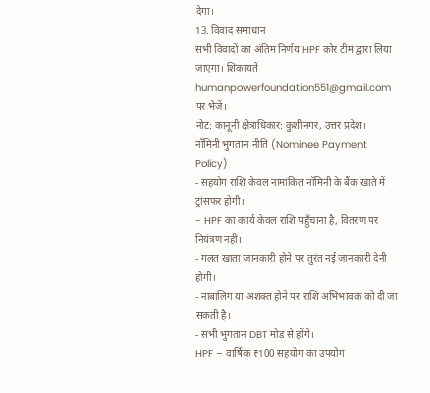देगा।
13. विवाद समाधान
सभी विवादों का अंतिम निर्णय HPF कोर टीम द्वारा लिया जाएगा। शिकायतें
humanpowerfoundation551@gmail.com पर भेजें।
नोट: कानूनी क्षेत्राधिकार: कुशीनगर, उत्तर प्रदेश।
नॉमिनी भुगतान नीति (Nominee Payment Policy)
- सहयोग राशि केवल नामांकित नॉमिनी के बैंक खाते में ट्रांसफर होगी।
- HPF का कार्य केवल राशि पहुँचाना है, वितरण पर नियंत्रण नहीं।
- गलत खाता जानकारी होने पर तुरंत नई जानकारी देनी होगी।
- नाबालिग या अशक्त होने पर राशि अभिभावक को दी जा सकती है।
- सभी भुगतान DBT मोड से होंगे।
HPF – वार्षिक ₹100 सहयोग का उपयोग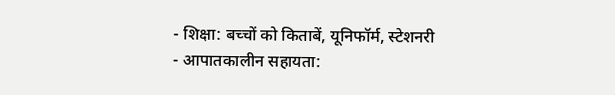- शिक्षा: बच्चों को किताबें, यूनिफॉर्म, स्टेशनरी
- आपातकालीन सहायता: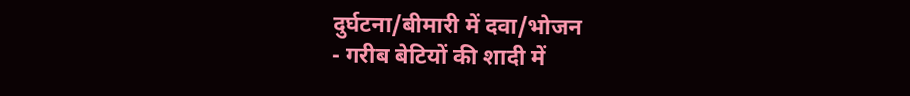दुर्घटना/बीमारी में दवा/भोजन
- गरीब बेटियों की शादी में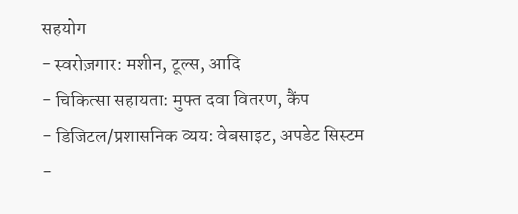सहयोग
- स्वरोज़गार: मशीन, टूल्स, आदि
- चिकित्सा सहायता: मुफ्त दवा वितरण, कैंप
- डिजिटल/प्रशासनिक व्यय: वेबसाइट, अपडेट सिस्टम
-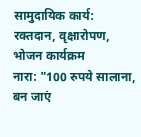सामुदायिक कार्य: रक्तदान, वृक्षारोपण, भोजन कार्यक्रम
नारा: "100 रुपये सालाना, बन जाएं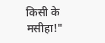किसी के मसीहा!"